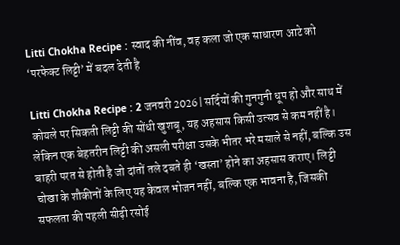Litti Chokha Recipe : स्वाद की नींव, वह कला जो एक साधारण आटे को ‘परफेक्ट लिट्टी’ में बदल देती है

Litti Chokha Recipe : 2 जनवरी 2026| सर्दियों की गुनगुनी धूप हो और साथ में कोयले पर सिकती लिट्टी की सोंधी खुशबू, यह अहसास किसी उत्सव से कम नहीं है। लेकिन एक बेहतरीन लिट्टी की असली परीक्षा उसके भीतर भरे मसाले से नहीं, बल्कि उस बाहरी परत से होती है जो दांतों तले दबते ही ‘खस्ता’ होने का अहसास कराए। लिट्टी चोखा के शौकीनों के लिए यह केवल भोजन नहीं, बल्कि एक भावना है, जिसकी सफलता की पहली सीढ़ी रसोई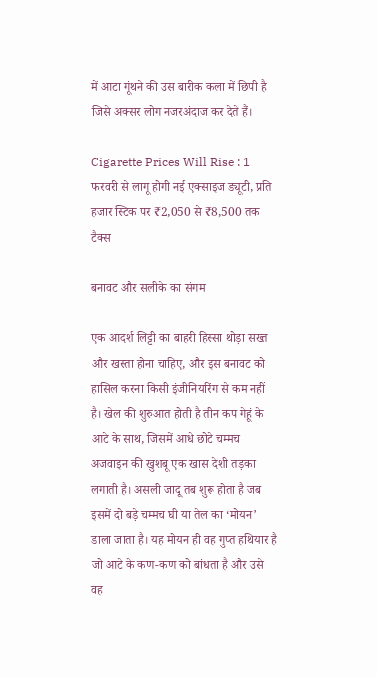में आटा गूंथने की उस बारीक कला में छिपी है जिसे अक्सर लोग नजरअंदाज कर देते हैं।

Cigarette Prices Will Rise : 1 फरवरी से लागू होगी नई एक्साइज ड्यूटी, प्रति हजार स्टिक पर ₹2,050 से ₹8,500 तक टैक्स

बनावट और सलीके का संगम

एक आदर्श लिट्टी का बाहरी हिस्सा थोड़ा सख्त और खस्ता होना चाहिए, और इस बनावट को हासिल करना किसी इंजीनियरिंग से कम नहीं है। खेल की शुरुआत होती है तीन कप गेहूं के आटे के साथ, जिसमें आधे छोटे चम्मच अजवाइन की खुशबू एक खास देशी तड़का लगाती है। असली जादू तब शुरू होता है जब इसमें दो बड़े चम्मच घी या तेल का ‘मोयन’ डाला जाता है। यह मोयन ही वह गुप्त हथियार है जो आटे के कण-कण को बांधता है और उसे वह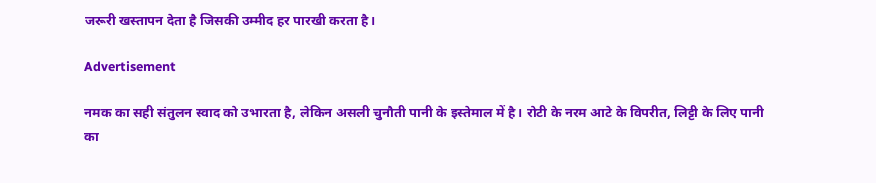जरूरी खस्तापन देता है जिसकी उम्मीद हर पारखी करता है।

Advertisement

नमक का सही संतुलन स्वाद को उभारता है, लेकिन असली चुनौती पानी के इस्तेमाल में है। रोटी के नरम आटे के विपरीत, लिट्टी के लिए पानी का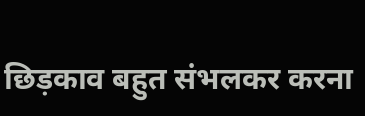छिड़काव बहुत संभलकर करना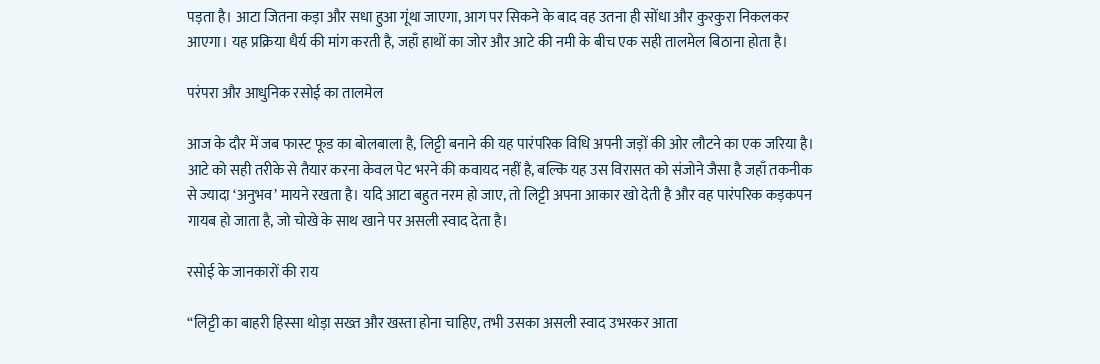पड़ता है। आटा जितना कड़ा और सधा हुआ गूंथा जाएगा, आग पर सिकने के बाद वह उतना ही सोंधा और कुरकुरा निकलकर आएगा। यह प्रक्रिया धैर्य की मांग करती है, जहाँ हाथों का जोर और आटे की नमी के बीच एक सही तालमेल बिठाना होता है।

परंपरा और आधुनिक रसोई का तालमेल

आज के दौर में जब फास्ट फूड का बोलबाला है, लिट्टी बनाने की यह पारंपरिक विधि अपनी जड़ों की ओर लौटने का एक जरिया है। आटे को सही तरीके से तैयार करना केवल पेट भरने की कवायद नहीं है, बल्कि यह उस विरासत को संजोने जैसा है जहाँ तकनीक से ज्यादा ‘अनुभव’ मायने रखता है। यदि आटा बहुत नरम हो जाए, तो लिट्टी अपना आकार खो देती है और वह पारंपरिक कड़कपन गायब हो जाता है, जो चोखे के साथ खाने पर असली स्वाद देता है।

रसोई के जानकारों की राय

“लिट्टी का बाहरी हिस्सा थोड़ा सख्त और खस्ता होना चाहिए, तभी उसका असली स्वाद उभरकर आता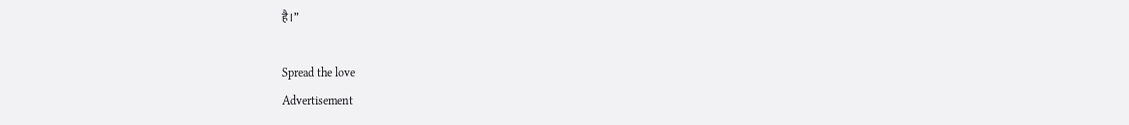है।”

Spread the love
Advertisement